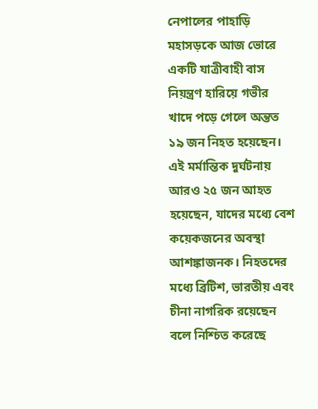নেপালের পাহাড়ি মহাসড়কে আজ ভোরে একটি যাত্রীবাহী বাস নিয়ন্ত্রণ হারিয়ে গভীর খাদে পড়ে গেলে অন্তত ১৯ জন নিহত হয়েছেন। এই মর্মান্তিক দুর্ঘটনায় আরও ২৫ জন আহত হয়েছেন, যাদের মধ্যে বেশ কয়েকজনের অবস্থা আশঙ্কাজনক। নিহতদের মধ্যে ব্রিটিশ, ভারতীয় এবং চীনা নাগরিক রয়েছেন বলে নিশ্চিত করেছে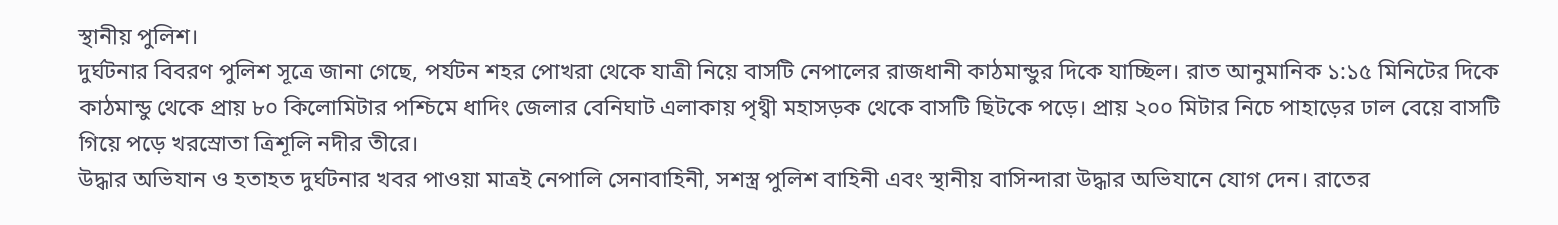স্থানীয় পুলিশ।
দুর্ঘটনার বিবরণ পুলিশ সূত্রে জানা গেছে, পর্যটন শহর পোখরা থেকে যাত্রী নিয়ে বাসটি নেপালের রাজধানী কাঠমান্ডুর দিকে যাচ্ছিল। রাত আনুমানিক ১:১৫ মিনিটের দিকে কাঠমান্ডু থেকে প্রায় ৮০ কিলোমিটার পশ্চিমে ধাদিং জেলার বেনিঘাট এলাকায় পৃথ্বী মহাসড়ক থেকে বাসটি ছিটকে পড়ে। প্রায় ২০০ মিটার নিচে পাহাড়ের ঢাল বেয়ে বাসটি গিয়ে পড়ে খরস্রোতা ত্রিশূলি নদীর তীরে।
উদ্ধার অভিযান ও হতাহত দুর্ঘটনার খবর পাওয়া মাত্রই নেপালি সেনাবাহিনী, সশস্ত্র পুলিশ বাহিনী এবং স্থানীয় বাসিন্দারা উদ্ধার অভিযানে যোগ দেন। রাতের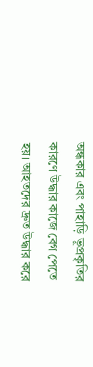অন্ধকার এবং পাহাড়ি ভূপ্রকৃতির কারণে উদ্ধার কাজে বেগ পেতে হয়। আহতদের দ্রুত উদ্ধার করে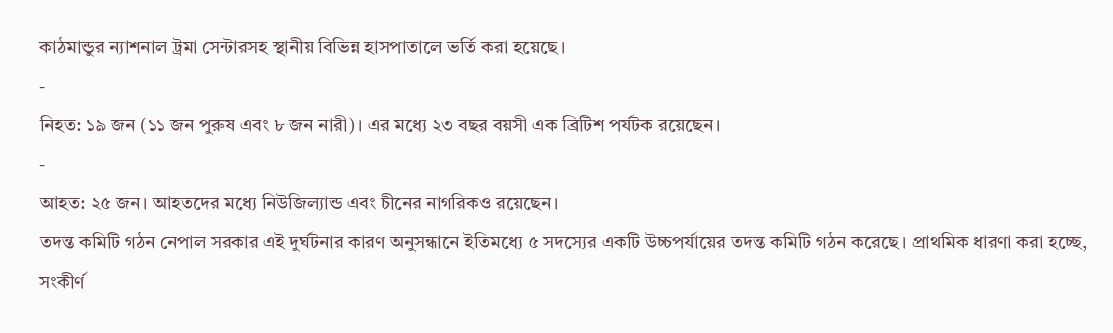কাঠমান্ডুর ন্যাশনাল ট্রমা সেন্টারসহ স্থানীয় বিভিন্ন হাসপাতালে ভর্তি করা হয়েছে।
-
নিহত: ১৯ জন (১১ জন পুরুষ এবং ৮ জন নারী)। এর মধ্যে ২৩ বছর বয়সী এক ব্রিটিশ পর্যটক রয়েছেন।
-
আহত: ২৫ জন। আহতদের মধ্যে নিউজিল্যান্ড এবং চীনের নাগরিকও রয়েছেন।
তদন্ত কমিটি গঠন নেপাল সরকার এই দুর্ঘটনার কারণ অনুসন্ধানে ইতিমধ্যে ৫ সদস্যের একটি উচ্চপর্যায়ের তদন্ত কমিটি গঠন করেছে। প্রাথমিক ধারণা করা হচ্ছে, সংকীর্ণ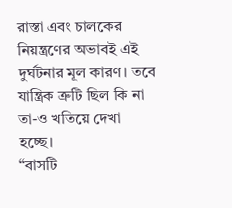রাস্তা এবং চালকের নিয়ন্ত্রণের অভাবই এই দুর্ঘটনার মূল কারণ। তবে যান্ত্রিক ত্রুটি ছিল কি না তা-ও খতিয়ে দেখা হচ্ছে।
“বাসটি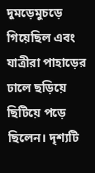দুমড়েমুচড়ে গিয়েছিল এবং যাত্রীরা পাহাড়ের ঢালে ছড়িয়ে ছিটিয়ে পড়ে ছিলেন। দৃশ্যটি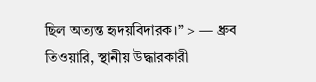ছিল অত্যন্ত হৃদয়বিদারক।” > — ধ্রুব তিওয়ারি, স্থানীয় উদ্ধারকারী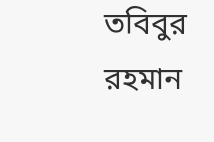তবিবুর রহমান